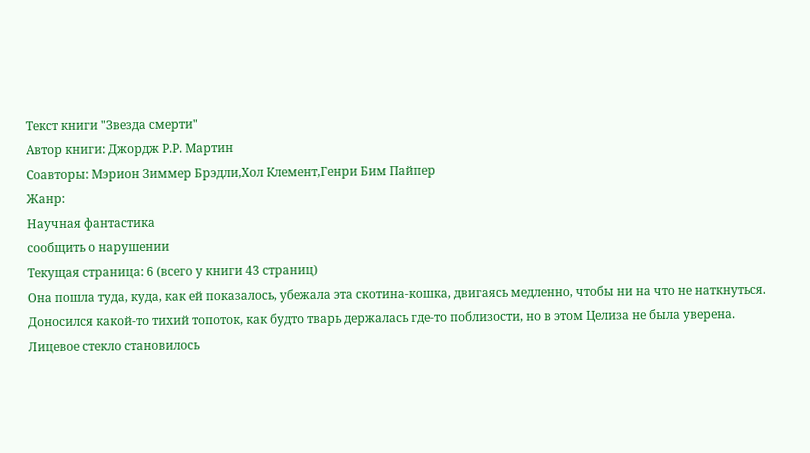Текст книги "Звезда смерти"
Автор книги: Джордж Р.Р. Мартин
Соавторы: Мэрион Зиммер Брэдли,Хол Клемент,Генри Бим Пайпер
Жанр:
Научная фантастика
сообщить о нарушении
Текущая страница: 6 (всего у книги 43 страниц)
Она пошла туда, куда, как ей показалось, убежала эта скотина-кошка, двигаясь медленно, чтобы ни на что не наткнуться. Доносился какой-то тихий топоток, как будто тварь держалась где-то поблизости, но в этом Целиза не была уверена.
Лицевое стекло становилось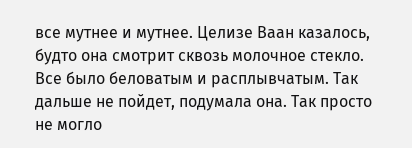все мутнее и мутнее. Целизе Ваан казалось, будто она смотрит сквозь молочное стекло. Все было беловатым и расплывчатым. Так дальше не пойдет, подумала она. Так просто не могло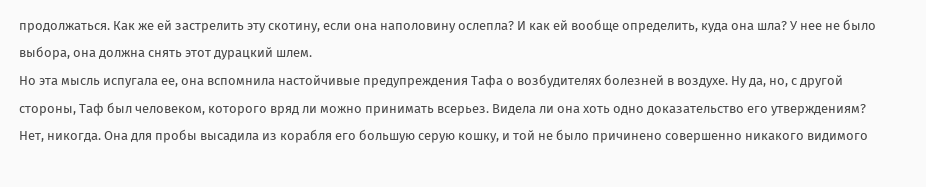продолжаться. Как же ей застрелить эту скотину, если она наполовину ослепла? И как ей вообще определить, куда она шла? У нее не было выбора, она должна снять этот дурацкий шлем.
Но эта мысль испугала ее, она вспомнила настойчивые предупреждения Тафа о возбудителях болезней в воздухе. Ну да, но, с другой стороны, Таф был человеком, которого вряд ли можно принимать всерьез. Видела ли она хоть одно доказательство его утверждениям? Нет, никогда. Она для пробы высадила из корабля его большую серую кошку, и той не было причинено совершенно никакого видимого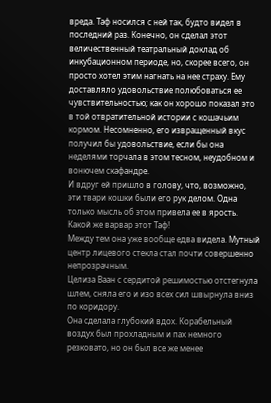вреда. Таф носился с ней так, будто видел в последний раз. Конечно, он сделал этот величественный театральный доклад об инкубационном периоде, но, скорее всего, он просто хотел этим нагнать на нее страху. Ему доставляло удовольствие полюбоваться ее чувствительностью; как он хорошо показал это в той отвратительной истории с кошачьим кормом. Несомненно, его извращенный вкус получил бы удовольствие, если бы она неделями торчала в этом тесном, неудобном и вонючем скафандре.
И вдруг ей пришло в голову, что, возможно, эти твари кошки были его рук делом. Одна только мысль об этом привела ее в ярость. Какой же варвар этот Таф!
Между тем она уже вообще едва видела. Мутный центр лицевого стекла стал почти совершенно непрозрачным.
Целиза Ваан с сердитой решимостью отстегнула шлем, сняла его и изо всех сил швырнула вниз по коридору.
Она сделала глубокий вдох. Корабельный воздух был прохладным и пах немного резковато, но он был все же менее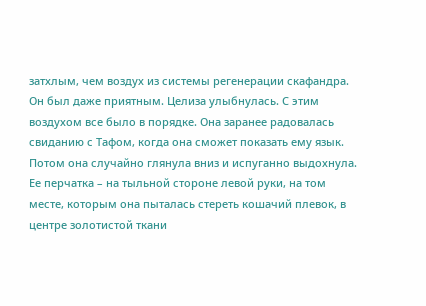затхлым, чем воздух из системы регенерации скафандра. Он был даже приятным. Целиза улыбнулась. С этим воздухом все было в порядке. Она заранее радовалась свиданию с Тафом, когда она сможет показать ему язык.
Потом она случайно глянула вниз и испуганно выдохнула.
Ее перчатка – на тыльной стороне левой руки, на том месте, которым она пыталась стереть кошачий плевок, в центре золотистой ткани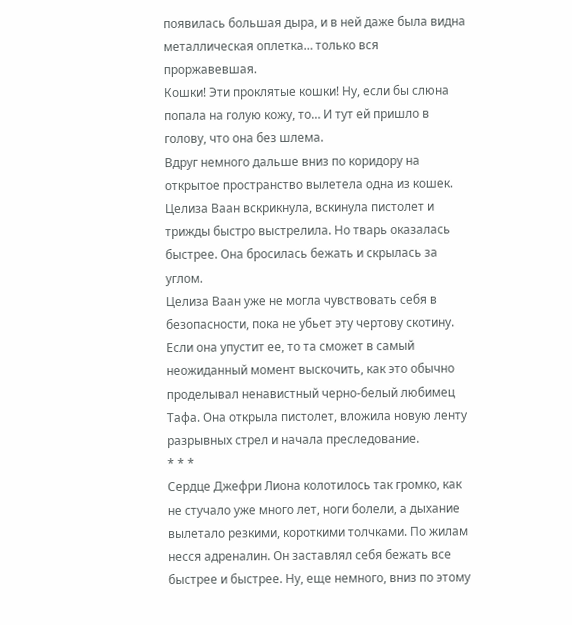появилась большая дыра, и в ней даже была видна металлическая оплетка… только вся проржавевшая.
Кошки! Эти проклятые кошки! Ну, если бы слюна попала на голую кожу, то… И тут ей пришло в голову, что она без шлема.
Вдруг немного дальше вниз по коридору на открытое пространство вылетела одна из кошек.
Целиза Ваан вскрикнула, вскинула пистолет и трижды быстро выстрелила. Но тварь оказалась быстрее. Она бросилась бежать и скрылась за углом.
Целиза Ваан уже не могла чувствовать себя в безопасности, пока не убьет эту чертову скотину. Если она упустит ее, то та сможет в самый неожиданный момент выскочить, как это обычно проделывал ненавистный черно-белый любимец Тафа. Она открыла пистолет, вложила новую ленту разрывных стрел и начала преследование.
* * *
Сердце Джефри Лиона колотилось так громко, как не стучало уже много лет, ноги болели, а дыхание вылетало резкими, короткими толчками. По жилам несся адреналин. Он заставлял себя бежать все быстрее и быстрее. Ну, еще немного, вниз по этому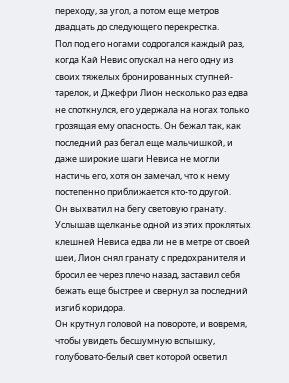переходу, за угол, а потом еще метров двадцать до следующего перекрестка.
Пол под его ногами содрогался каждый раз, когда Кай Невис опускал на него одну из своих тяжелых бронированных ступней-тарелок, и Джефри Лион несколько раз едва не споткнулся, его удержала на ногах только грозящая ему опасность. Он бежал так, как последний раз бегал еще мальчишкой, и даже широкие шаги Невиса не могли настичь его, хотя он замечал, что к нему постепенно приближается кто-то другой.
Он выхватил на бегу световую гранату. Услышав щелканье одной из этих проклятых клешней Невиса едва ли не в метре от своей шеи, Лион снял гранату с предохранителя и бросил ее через плечо назад, заставил себя бежать еще быстрее и свернул за последний изгиб коридора.
Он крутнул головой на повороте, и вовремя, чтобы увидеть бесшумную вспышку, голубовато-белый свет которой осветил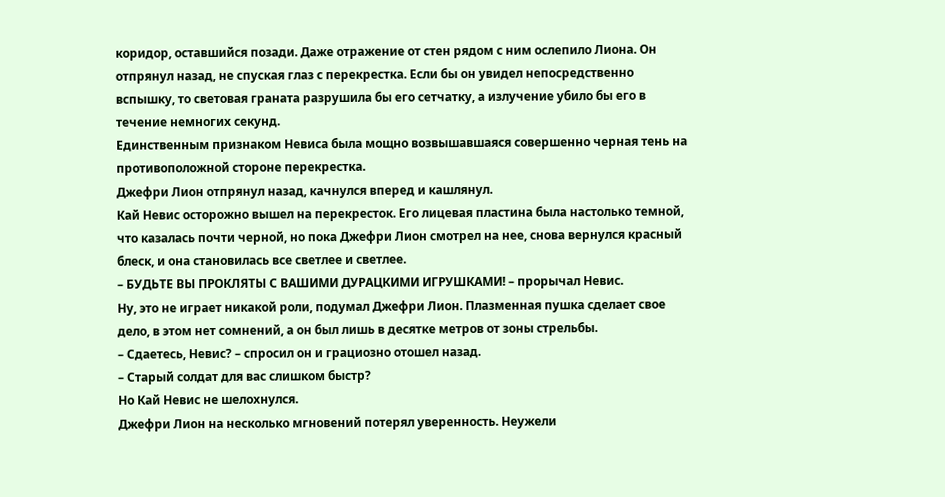коридор, оставшийся позади. Даже отражение от стен рядом с ним ослепило Лиона. Он отпрянул назад, не спуская глаз с перекрестка. Если бы он увидел непосредственно вспышку, то световая граната разрушила бы его сетчатку, а излучение убило бы его в течение немногих секунд.
Единственным признаком Невиса была мощно возвышавшаяся совершенно черная тень на противоположной стороне перекрестка.
Джефри Лион отпрянул назад, качнулся вперед и кашлянул.
Кай Невис осторожно вышел на перекресток. Его лицевая пластина была настолько темной, что казалась почти черной, но пока Джефри Лион смотрел на нее, снова вернулся красный блеск, и она становилась все светлее и светлее.
– БУДЬТЕ ВЫ ПРОКЛЯТЫ С ВАШИМИ ДУРАЦКИМИ ИГРУШКАМИ! – прорычал Невис.
Ну, это не играет никакой роли, подумал Джефри Лион. Плазменная пушка сделает свое дело, в этом нет сомнений, а он был лишь в десятке метров от зоны стрельбы.
– Сдаетесь, Невис? – спросил он и грациозно отошел назад.
– Старый солдат для вас слишком быстр?
Но Кай Невис не шелохнулся.
Джефри Лион на несколько мгновений потерял уверенность. Неужели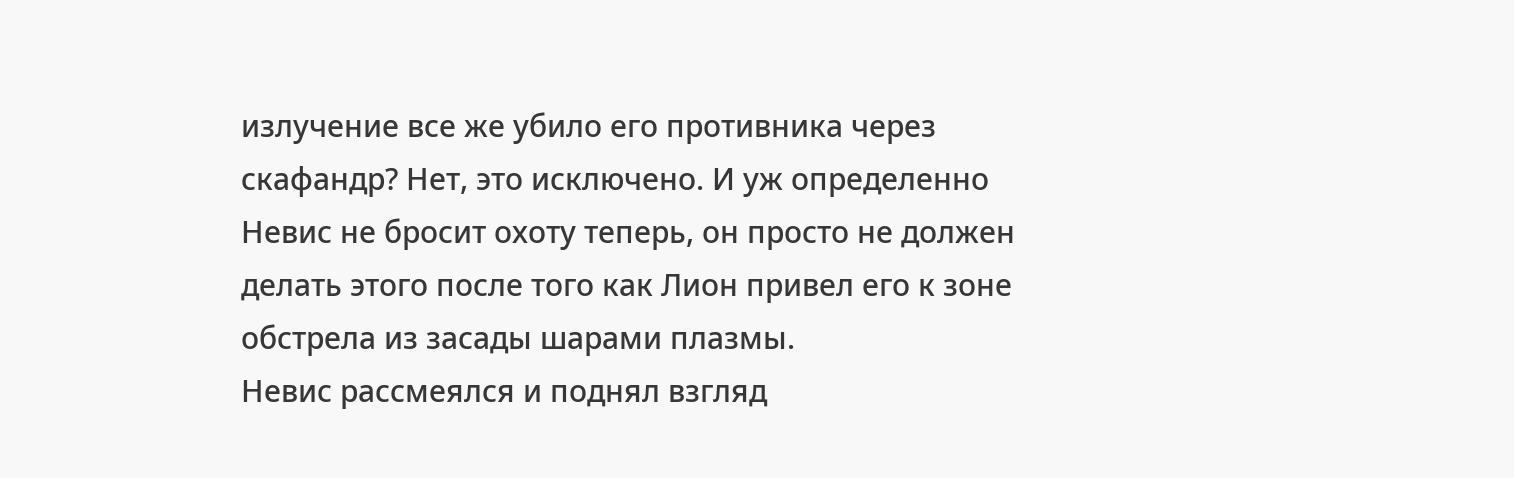излучение все же убило его противника через скафандр? Нет, это исключено. И уж определенно Невис не бросит охоту теперь, он просто не должен делать этого после того как Лион привел его к зоне обстрела из засады шарами плазмы.
Невис рассмеялся и поднял взгляд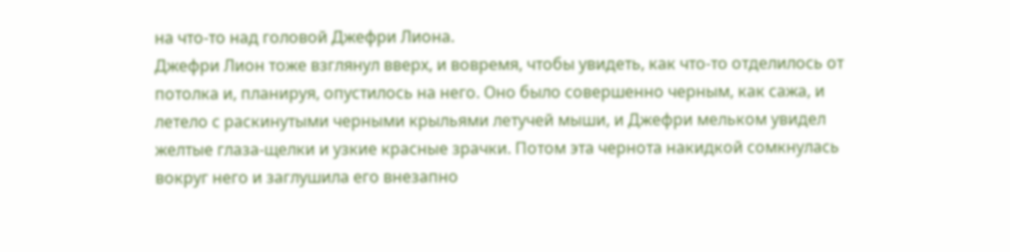на что-то над головой Джефри Лиона.
Джефри Лион тоже взглянул вверх, и вовремя, чтобы увидеть, как что-то отделилось от потолка и, планируя, опустилось на него. Оно было совершенно черным, как сажа, и летело с раскинутыми черными крыльями летучей мыши, и Джефри мельком увидел желтые глаза-щелки и узкие красные зрачки. Потом эта чернота накидкой сомкнулась вокруг него и заглушила его внезапно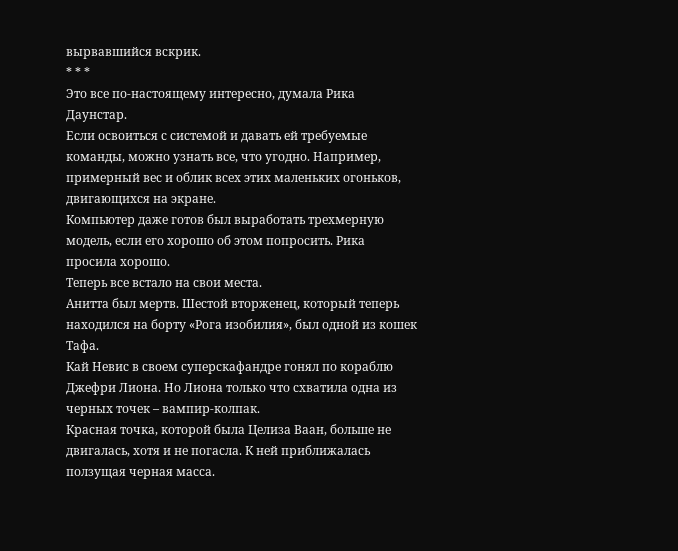вырвавшийся вскрик.
* * *
Это все по-настоящему интересно, думала Рика Даунстар.
Если освоиться с системой и давать ей требуемые команды, можно узнать все, что угодно. Например, примерный вес и облик всех этих маленьких огоньков, двигающихся на экране.
Компьютер даже готов был выработать трехмерную модель, если его хорошо об этом попросить. Рика просила хорошо.
Теперь все встало на свои места.
Анитта был мертв. Шестой вторженец, который теперь находился на борту «Рога изобилия», был одной из кошек Тафа.
Кай Невис в своем суперскафандре гонял по кораблю Джефри Лиона. Но Лиона только что схватила одна из черных точек – вампир-колпак.
Красная точка, которой была Целиза Ваан, больше не двигалась, хотя и не погасла. К ней приближалась ползущая черная масса.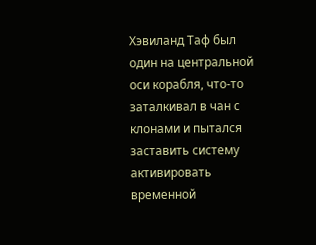Хэвиланд Таф был один на центральной оси корабля, что-то заталкивал в чан с клонами и пытался заставить систему активировать временной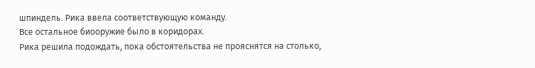шпиндель. Рика ввела соответствующую команду.
Все остальное биооружие было в коридорах.
Рика решила подождать, пока обстоятельства не прояснятся на столько,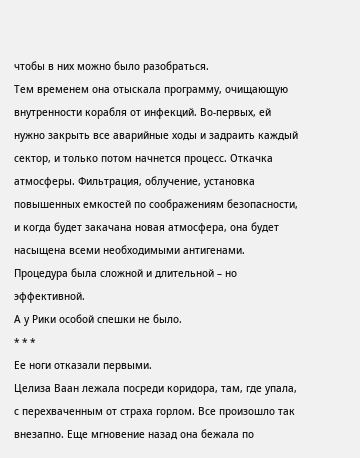чтобы в них можно было разобраться.
Тем временем она отыскала программу, очищающую внутренности корабля от инфекций. Во-первых, ей нужно закрыть все аварийные ходы и задраить каждый сектор, и только потом начнется процесс. Откачка атмосферы. Фильтрация, облучение, установка повышенных емкостей по соображениям безопасности, и когда будет закачана новая атмосфера, она будет насыщена всеми необходимыми антигенами. Процедура была сложной и длительной – но эффективной.
А у Рики особой спешки не было.
* * *
Ее ноги отказали первыми.
Целиза Ваан лежала посреди коридора, там, где упала, с перехваченным от страха горлом. Все произошло так внезапно. Еще мгновение назад она бежала по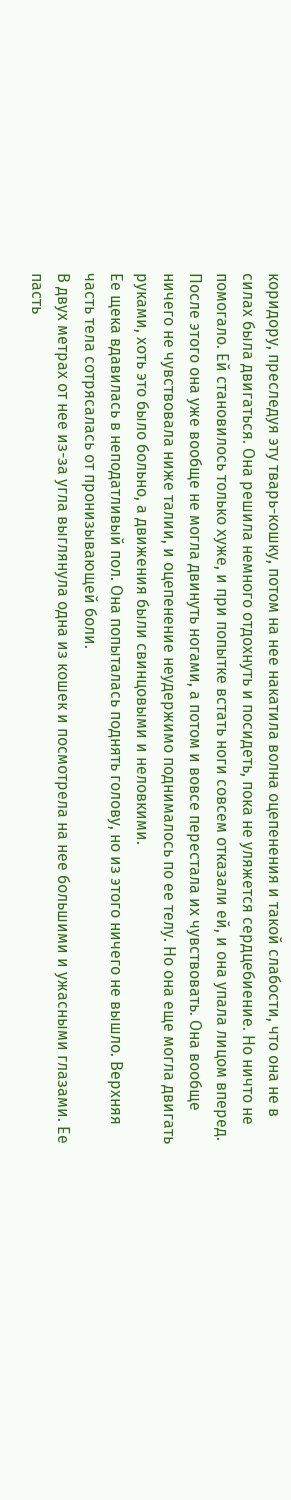коридору, преследуя эту тварь-кошку, потом на нее накатила волна оцепенения и такой слабости, что она не в силах была двигаться. Она решила немного отдохнуть и посидеть, пока не уляжется сердцебиение. Но ничто не помогало. Ей становилось только хуже, и при попытке встать ноги совсем отказали ей, и она упала лицом вперед.
После этого она уже вообще не могла двинуть ногами, а потом и вовсе перестала их чувствовать. Она вообще ничего не чувствовала ниже талии, и оцепенение неудержимо поднималось по ее телу. Но она еще могла двигать руками, хоть это было больно, а движения были свинцовыми и неловкими.
Ее щека вдавилась в неподатливый пол. Она попыталась поднять голову, но из этого ничего не вышло. Верхняя часть тела сотрясалась от пронизывающей боли.
В двух метрах от нее из-за угла выглянула одна из кошек и посмотрела на нее большими и ужасными глазами. Ее пасть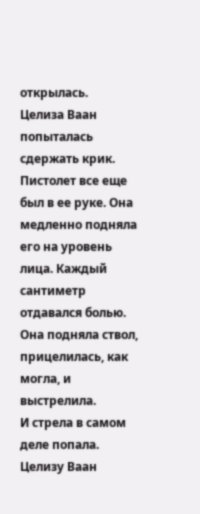открылась.
Целиза Ваан попыталась сдержать крик.
Пистолет все еще был в ее руке. Она медленно подняла его на уровень лица. Каждый сантиметр отдавался болью. Она подняла ствол, прицелилась, как могла, и выстрелила.
И стрела в самом деле попала.
Целизу Ваан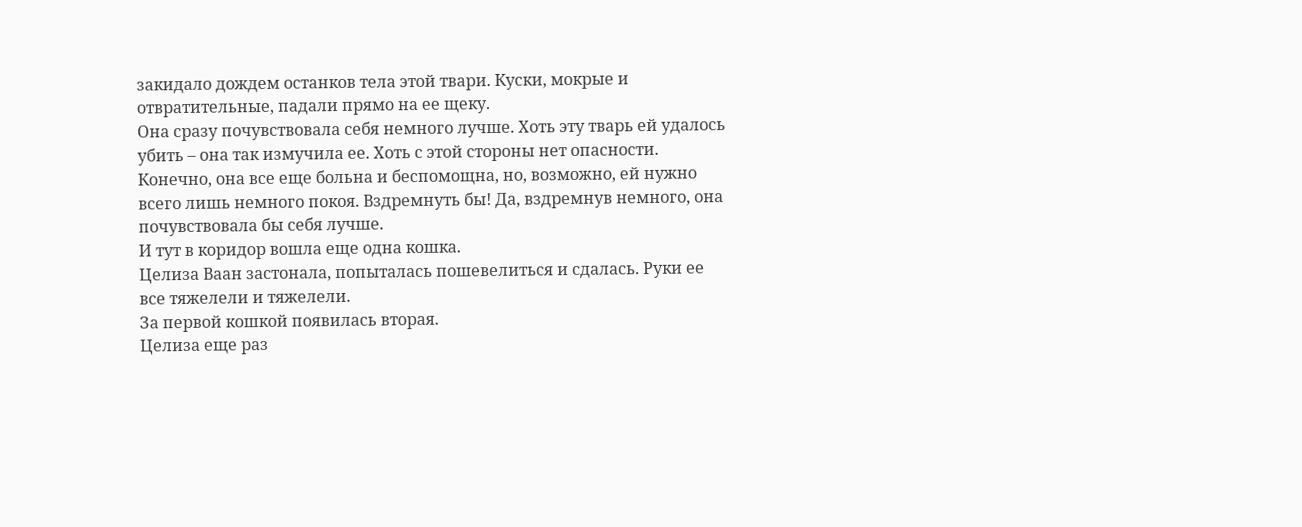закидало дождем останков тела этой твари. Куски, мокрые и отвратительные, падали прямо на ее щеку.
Она сразу почувствовала себя немного лучше. Хоть эту тварь ей удалось убить – она так измучила ее. Хоть с этой стороны нет опасности. Конечно, она все еще больна и беспомощна, но, возможно, ей нужно всего лишь немного покоя. Вздремнуть бы! Да, вздремнув немного, она почувствовала бы себя лучше.
И тут в коридор вошла еще одна кошка.
Целиза Ваан застонала, попыталась пошевелиться и сдалась. Руки ее все тяжелели и тяжелели.
За первой кошкой появилась вторая.
Целиза еще раз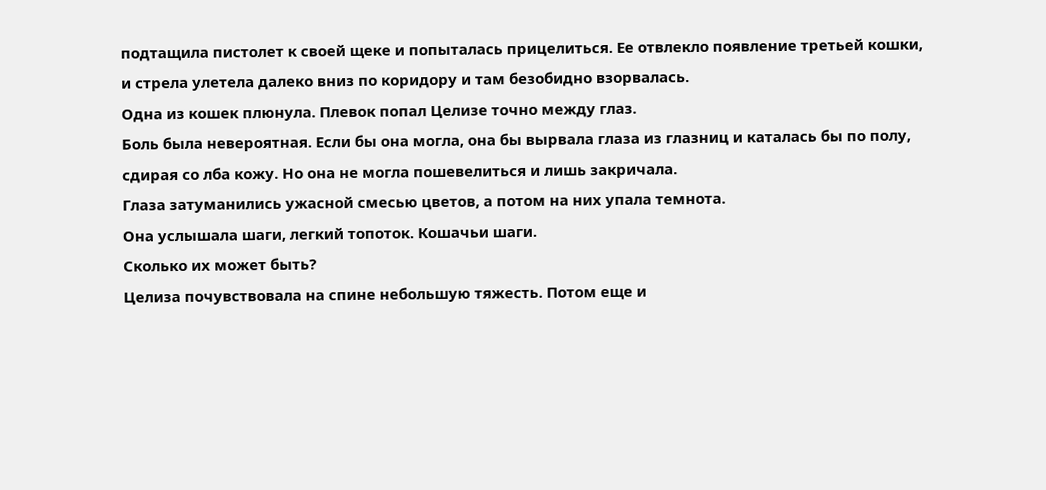подтащила пистолет к своей щеке и попыталась прицелиться. Ее отвлекло появление третьей кошки, и стрела улетела далеко вниз по коридору и там безобидно взорвалась.
Одна из кошек плюнула. Плевок попал Целизе точно между глаз.
Боль была невероятная. Если бы она могла, она бы вырвала глаза из глазниц и каталась бы по полу, сдирая со лба кожу. Но она не могла пошевелиться и лишь закричала.
Глаза затуманились ужасной смесью цветов, а потом на них упала темнота.
Она услышала шаги, легкий топоток. Кошачьи шаги.
Сколько их может быть?
Целиза почувствовала на спине небольшую тяжесть. Потом еще и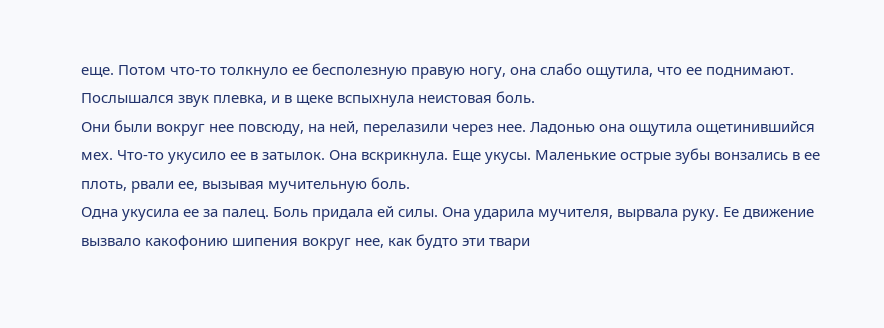еще. Потом что-то толкнуло ее бесполезную правую ногу, она слабо ощутила, что ее поднимают.
Послышался звук плевка, и в щеке вспыхнула неистовая боль.
Они были вокруг нее повсюду, на ней, перелазили через нее. Ладонью она ощутила ощетинившийся мех. Что-то укусило ее в затылок. Она вскрикнула. Еще укусы. Маленькие острые зубы вонзались в ее плоть, рвали ее, вызывая мучительную боль.
Одна укусила ее за палец. Боль придала ей силы. Она ударила мучителя, вырвала руку. Ее движение вызвало какофонию шипения вокруг нее, как будто эти твари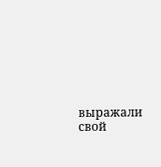выражали свой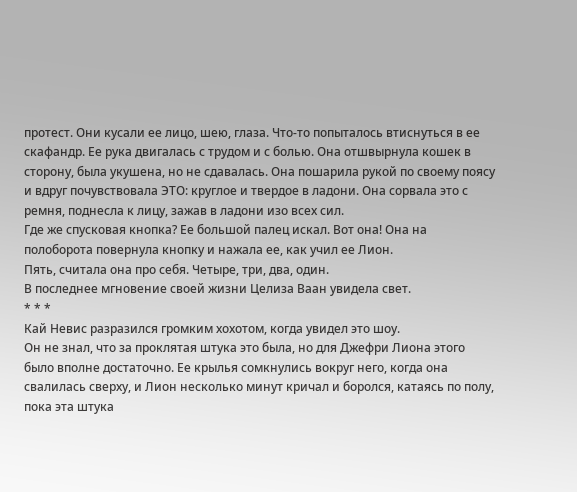протест. Они кусали ее лицо, шею, глаза. Что-то попыталось втиснуться в ее скафандр. Ее рука двигалась с трудом и с болью. Она отшвырнула кошек в сторону, была укушена, но не сдавалась. Она пошарила рукой по своему поясу и вдруг почувствовала ЭТО: круглое и твердое в ладони. Она сорвала это с ремня, поднесла к лицу, зажав в ладони изо всех сил.
Где же спусковая кнопка? Ее большой палец искал. Вот она! Она на полоборота повернула кнопку и нажала ее, как учил ее Лион.
Пять, считала она про себя. Четыре, три, два, один.
В последнее мгновение своей жизни Целиза Ваан увидела свет.
* * *
Кай Невис разразился громким хохотом, когда увидел это шоу.
Он не знал, что за проклятая штука это была, но для Джефри Лиона этого было вполне достаточно. Ее крылья сомкнулись вокруг него, когда она свалилась сверху, и Лион несколько минут кричал и боролся, катаясь по полу, пока эта штука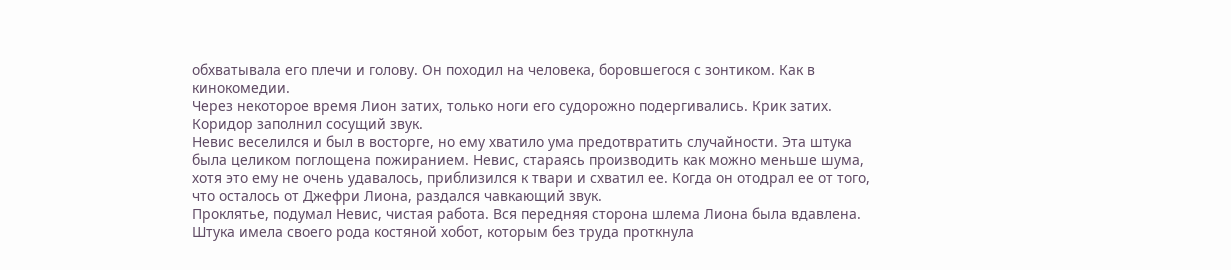обхватывала его плечи и голову. Он походил на человека, боровшегося с зонтиком. Как в кинокомедии.
Через некоторое время Лион затих, только ноги его судорожно подергивались. Крик затих. Коридор заполнил сосущий звук.
Невис веселился и был в восторге, но ему хватило ума предотвратить случайности. Эта штука была целиком поглощена пожиранием. Невис, стараясь производить как можно меньше шума, хотя это ему не очень удавалось, приблизился к твари и схватил ее. Когда он отодрал ее от того, что осталось от Джефри Лиона, раздался чавкающий звук.
Проклятье, подумал Невис, чистая работа. Вся передняя сторона шлема Лиона была вдавлена. Штука имела своего рода костяной хобот, которым без труда проткнула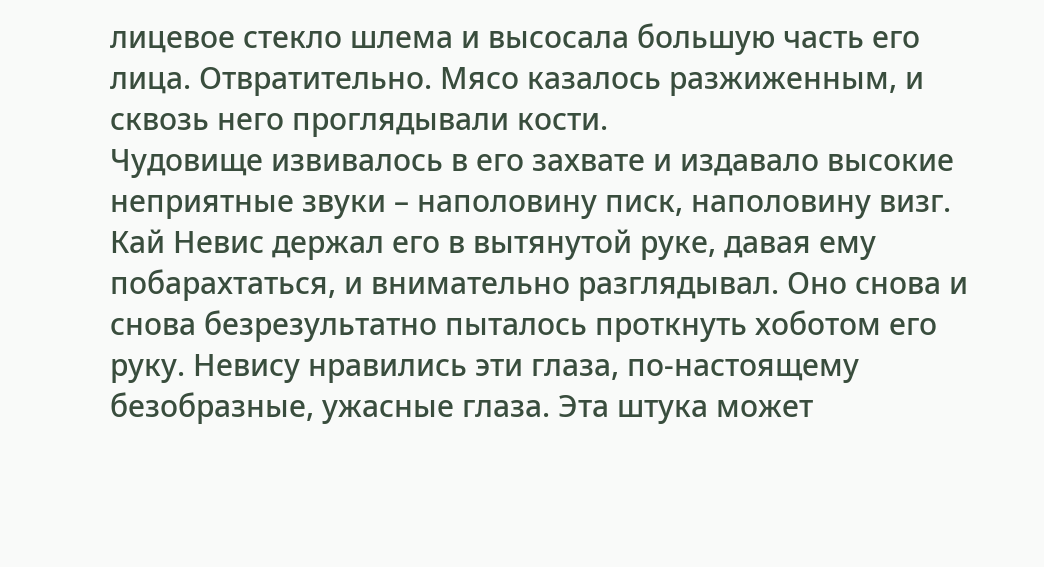лицевое стекло шлема и высосала большую часть его лица. Отвратительно. Мясо казалось разжиженным, и сквозь него проглядывали кости.
Чудовище извивалось в его захвате и издавало высокие неприятные звуки – наполовину писк, наполовину визг.
Кай Невис держал его в вытянутой руке, давая ему побарахтаться, и внимательно разглядывал. Оно снова и снова безрезультатно пыталось проткнуть хоботом его руку. Невису нравились эти глаза, по-настоящему безобразные, ужасные глаза. Эта штука может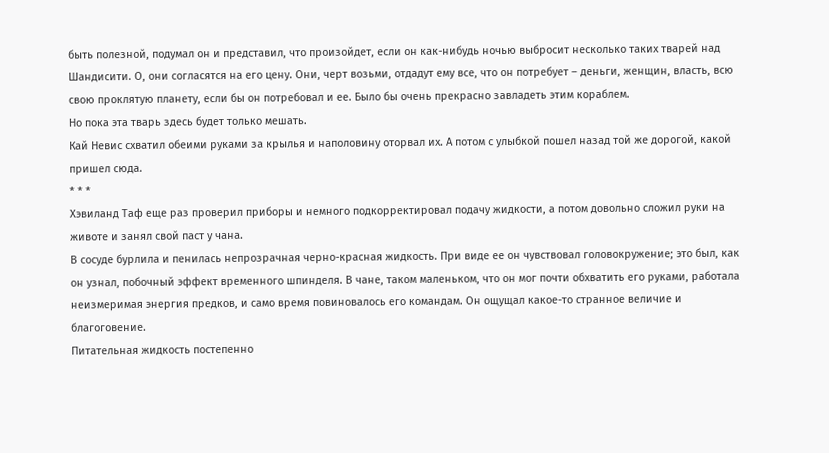быть полезной, подумал он и представил, что произойдет, если он как-нибудь ночью выбросит несколько таких тварей над Шандисити. О, они согласятся на его цену. Они, черт возьми, отдадут ему все, что он потребует – деньги, женщин, власть, всю свою проклятую планету, если бы он потребовал и ее. Было бы очень прекрасно завладеть этим кораблем.
Но пока эта тварь здесь будет только мешать.
Кай Невис схватил обеими руками за крылья и наполовину оторвал их. А потом с улыбкой пошел назад той же дорогой, какой пришел сюда.
* * *
Хэвиланд Таф еще раз проверил приборы и немного подкорректировал подачу жидкости, а потом довольно сложил руки на животе и занял свой паст у чана.
В сосуде бурлила и пенилась непрозрачная черно-красная жидкость. При виде ее он чувствовал головокружение; это был, как он узнал, побочный эффект временного шпинделя. В чане, таком маленьком, что он мог почти обхватить его руками, работала неизмеримая энергия предков, и само время повиновалось его командам. Он ощущал какое-то странное величие и благоговение.
Питательная жидкость постепенно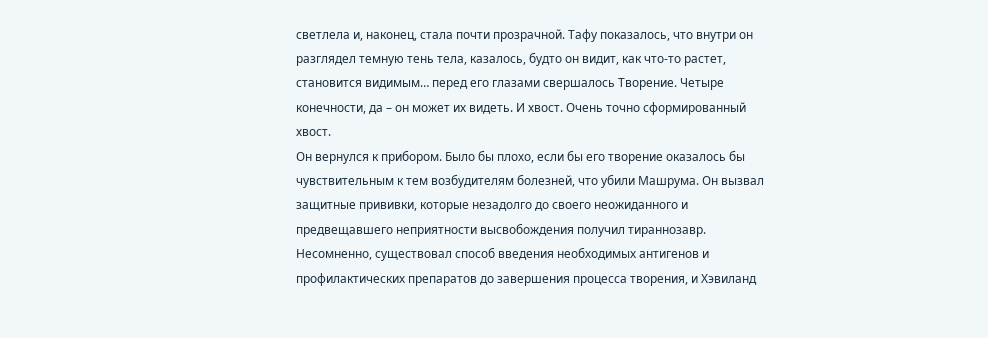светлела и, наконец, стала почти прозрачной. Тафу показалось, что внутри он разглядел темную тень тела, казалось, будто он видит, как что-то растет, становится видимым… перед его глазами свершалось Творение. Четыре конечности, да – он может их видеть. И хвост. Очень точно сформированный хвост.
Он вернулся к прибором. Было бы плохо, если бы его творение оказалось бы чувствительным к тем возбудителям болезней, что убили Машрума. Он вызвал защитные прививки, которые незадолго до своего неожиданного и предвещавшего неприятности высвобождения получил тираннозавр. Несомненно, существовал способ введения необходимых антигенов и профилактических препаратов до завершения процесса творения, и Хэвиланд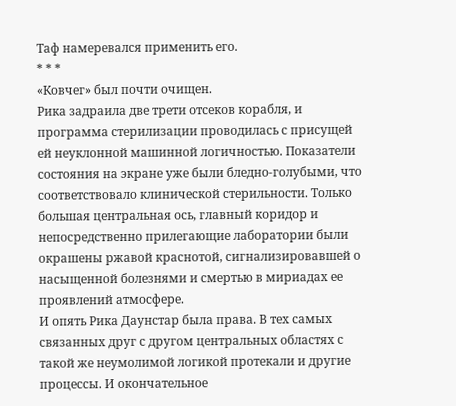Таф намеревался применить его.
* * *
«Ковчег» был почти очищен.
Рика задраила две трети отсеков корабля, и программа стерилизации проводилась с присущей ей неуклонной машинной логичностью. Показатели состояния на экране уже были бледно-голубыми, что соответствовало клинической стерильности. Только большая центральная ось, главный коридор и непосредственно прилегающие лаборатории были окрашены ржавой краснотой, сигнализировавшей о насыщенной болезнями и смертью в мириадах ее проявлений атмосфере.
И опять Рика Даунстар была права. В тех самых связанных друг с другом центральных областях с такой же неумолимой логикой протекали и другие процессы. И окончательное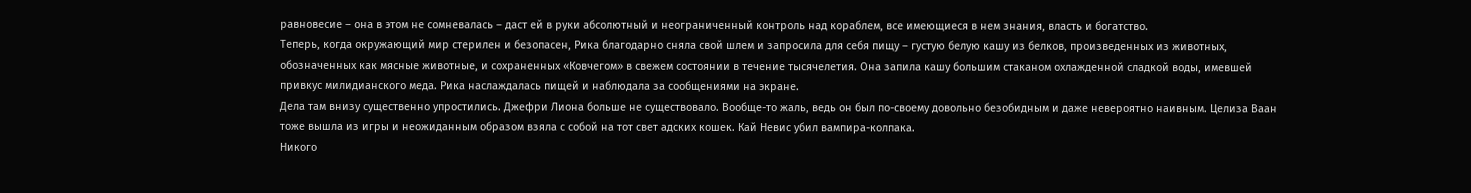равновесие – она в этом не сомневалась – даст ей в руки абсолютный и неограниченный контроль над кораблем, все имеющиеся в нем знания, власть и богатство.
Теперь, когда окружающий мир стерилен и безопасен, Рика благодарно сняла свой шлем и запросила для себя пищу – густую белую кашу из белков, произведенных из животных, обозначенных как мясные животные, и сохраненных «Ковчегом» в свежем состоянии в течение тысячелетия. Она запила кашу большим стаканом охлажденной сладкой воды, имевшей привкус милидианского меда. Рика наслаждалась пищей и наблюдала за сообщениями на экране.
Дела там внизу существенно упростились. Джефри Лиона больше не существовало. Вообще-то жаль, ведь он был по-своему довольно безобидным и даже невероятно наивным. Целиза Ваан тоже вышла из игры и неожиданным образом взяла с собой на тот свет адских кошек. Кай Невис убил вампира-колпака.
Никого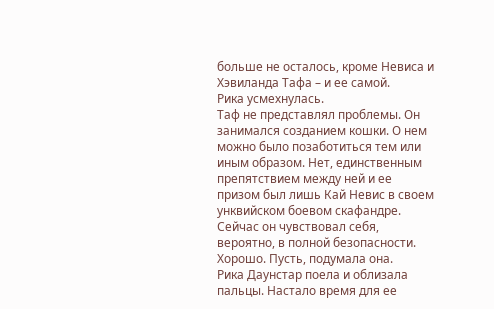больше не осталось, кроме Невиса и Хэвиланда Тафа – и ее самой.
Рика усмехнулась.
Таф не представлял проблемы. Он занимался созданием кошки. О нем можно было позаботиться тем или иным образом. Нет, единственным препятствием между ней и ее призом был лишь Кай Невис в своем унквийском боевом скафандре. Сейчас он чувствовал себя, вероятно, в полной безопасности. Хорошо. Пусть, подумала она.
Рика Даунстар поела и облизала пальцы. Настало время для ее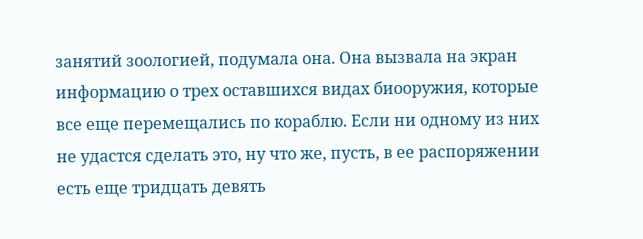занятий зоологией, подумала она. Она вызвала на экран информацию о трех оставшихся видах биооружия, которые все еще перемещались по кораблю. Если ни одному из них не удастся сделать это, ну что же, пусть, в ее распоряжении есть еще тридцать девять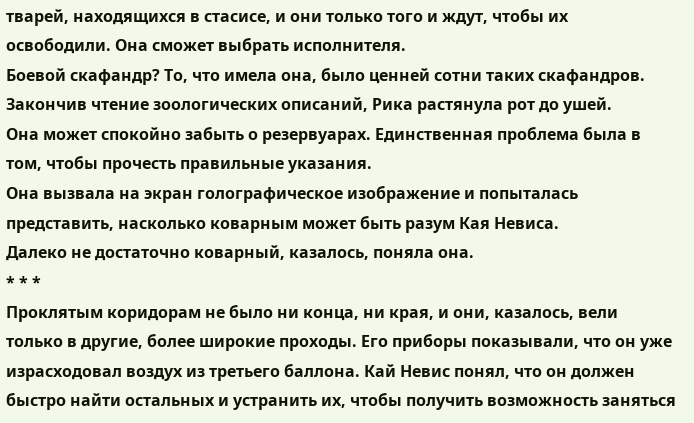тварей, находящихся в стасисе, и они только того и ждут, чтобы их освободили. Она сможет выбрать исполнителя.
Боевой скафандр? То, что имела она, было ценней сотни таких скафандров.
Закончив чтение зоологических описаний, Рика растянула рот до ушей.
Она может спокойно забыть о резервуарах. Единственная проблема была в том, чтобы прочесть правильные указания.
Она вызвала на экран голографическое изображение и попыталась представить, насколько коварным может быть разум Кая Невиса.
Далеко не достаточно коварный, казалось, поняла она.
* * *
Проклятым коридорам не было ни конца, ни края, и они, казалось, вели только в другие, более широкие проходы. Его приборы показывали, что он уже израсходовал воздух из третьего баллона. Кай Невис понял, что он должен быстро найти остальных и устранить их, чтобы получить возможность заняться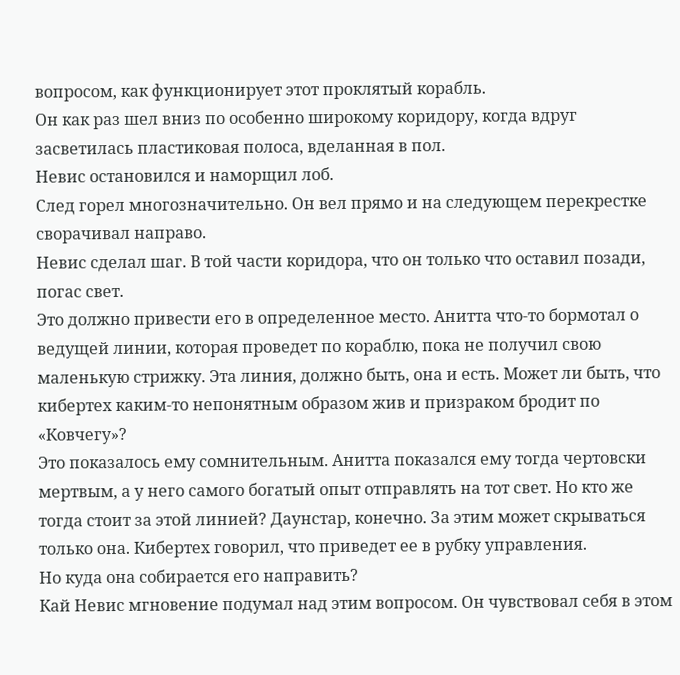вопросом, как функционирует этот проклятый корабль.
Он как раз шел вниз по особенно широкому коридору, когда вдруг засветилась пластиковая полоса, вделанная в пол.
Невис остановился и наморщил лоб.
След горел многозначительно. Он вел прямо и на следующем перекрестке сворачивал направо.
Невис сделал шаг. В той части коридора, что он только что оставил позади, погас свет.
Это должно привести его в определенное место. Анитта что-то бормотал о ведущей линии, которая проведет по кораблю, пока не получил свою маленькую стрижку. Эта линия, должно быть, она и есть. Может ли быть, что кибертех каким-то непонятным образом жив и призраком бродит по «Ковчегу»?
Это показалось ему сомнительным. Анитта показался ему тогда чертовски мертвым, а у него самого богатый опыт отправлять на тот свет. Но кто же тогда стоит за этой линией? Даунстар, конечно. За этим может скрываться только она. Кибертех говорил, что приведет ее в рубку управления.
Но куда она собирается его направить?
Кай Невис мгновение подумал над этим вопросом. Он чувствовал себя в этом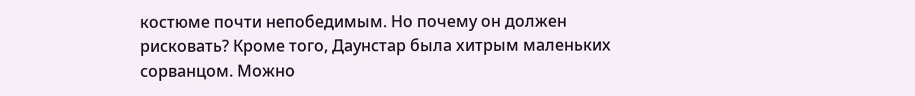костюме почти непобедимым. Но почему он должен рисковать? Кроме того, Даунстар была хитрым маленьких сорванцом. Можно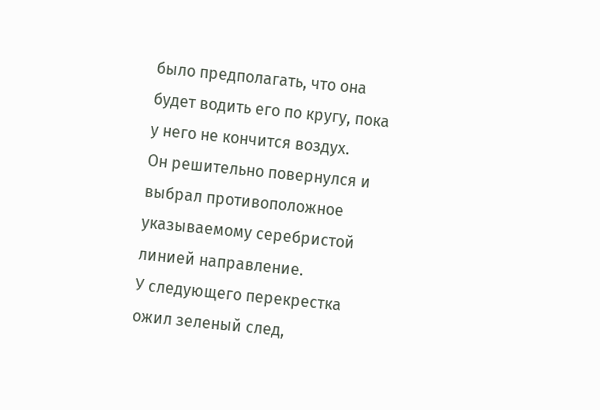было предполагать, что она будет водить его по кругу, пока у него не кончится воздух.
Он решительно повернулся и выбрал противоположное указываемому серебристой линией направление.
У следующего перекрестка ожил зеленый след,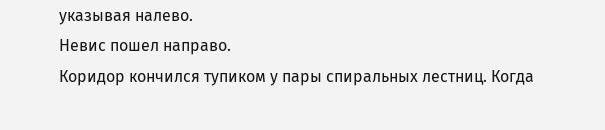указывая налево.
Невис пошел направо.
Коридор кончился тупиком у пары спиральных лестниц. Когда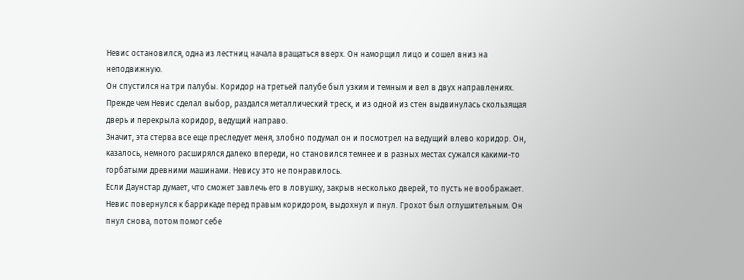Невис остановился, одна из лестниц начала вращаться вверх. Он наморщил лицо и сошел вниз на неподвижную.
Он спустился на три палубы. Коридор на третьей палубе был узким и темным и вел в двух направлениях. Прежде чем Невис сделал выбор, раздался металлический треск, и из одной из стен выдвинулась скользящая дверь и перекрыла коридор, ведущий направо.
Значит, эта стерва все еще преследует меня, злобно подумал он и посмотрел на ведущий влево коридор. Он, казалось, немного расширялся далеко впереди, но становился темнее и в разных местах сужался какими-то горбатыми древними машинами. Невису это не понравилось.
Если Даунстар думает, что сможет завлечь его в ловушку, закрыв несколько дверей, то пусть не воображает. Невис повернулся к баррикаде перед правым коридором, выдохнул и пнул. Грохот был оглушительным. Он пнул снова, потом помог себе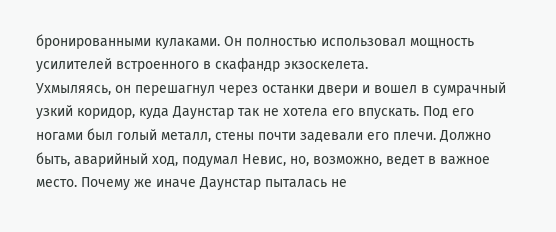бронированными кулаками. Он полностью использовал мощность усилителей встроенного в скафандр экзоскелета.
Ухмыляясь, он перешагнул через останки двери и вошел в сумрачный узкий коридор, куда Даунстар так не хотела его впускать. Под его ногами был голый металл, стены почти задевали его плечи. Должно быть, аварийный ход, подумал Невис, но, возможно, ведет в важное место. Почему же иначе Даунстар пыталась не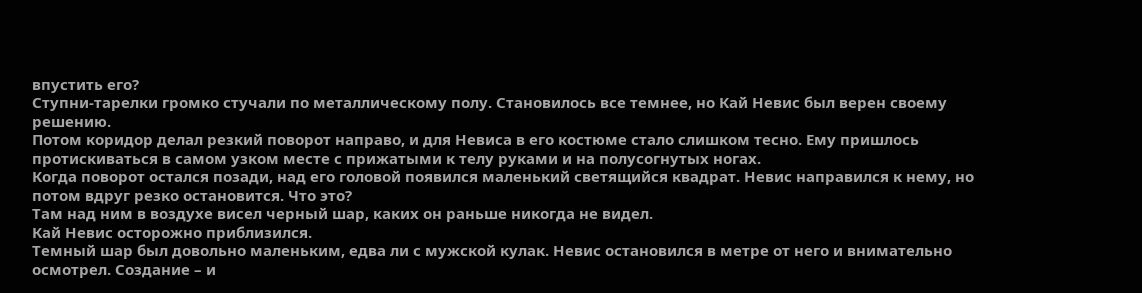впустить его?
Ступни-тарелки громко стучали по металлическому полу. Становилось все темнее, но Кай Невис был верен своему решению.
Потом коридор делал резкий поворот направо, и для Невиса в его костюме стало слишком тесно. Ему пришлось протискиваться в самом узком месте с прижатыми к телу руками и на полусогнутых ногах.
Когда поворот остался позади, над его головой появился маленький светящийся квадрат. Невис направился к нему, но потом вдруг резко остановится. Что это?
Там над ним в воздухе висел черный шар, каких он раньше никогда не видел.
Кай Невис осторожно приблизился.
Темный шар был довольно маленьким, едва ли с мужской кулак. Невис остановился в метре от него и внимательно осмотрел. Создание – и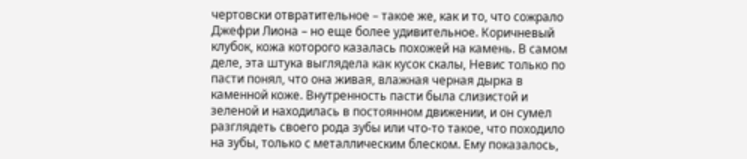чертовски отвратительное – такое же, как и то, что сожрало Джефри Лиона – но еще более удивительное. Коричневый клубок, кожа которого казалась похожей на камень. В самом деле, эта штука выглядела как кусок скалы, Невис только по пасти понял, что она живая, влажная черная дырка в каменной коже. Внутренность пасти была слизистой и зеленой и находилась в постоянном движении, и он сумел разглядеть своего рода зубы или что-то такое, что походило на зубы, только с металлическим блеском. Ему показалось,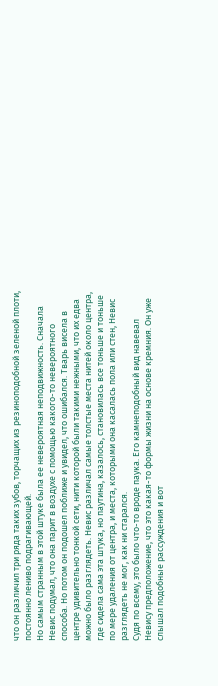что он различил три ряда таких зубов, торчащих из резиноподобной зеленой плоти, постоянно лениво подрагивающей.
Но самым странным в этой штуке была ее невероятная неподвижность. Сначала Невис подумал, что она парит в воздухе с помощью какого-то невероятного способа. Но потом он подошел поближе и увидел, что ошибался. Тварь висела в центре удивительно тонкой сети, нити которой были такими нежными, что их едва можно было разглядеть. Невис различал самые толстые места нитей около центра, где сидела сама эта штука, но паутина, казалось, становилась все тоньше и тоньше по мере удаления от центра, и места, которыми она касалась пола или стен, Невис разглядеть не мог, как ни старался.
Судя по всему, это было что-то вроде паука. Его камнеподобный вид навевал Невису предположение, что это какая-то формы жизни на основе кремния. Он уже слышал подобные рассуждения и вот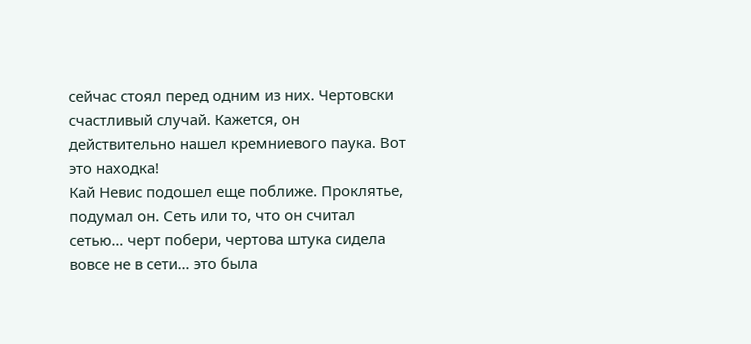сейчас стоял перед одним из них. Чертовски счастливый случай. Кажется, он действительно нашел кремниевого паука. Вот это находка!
Кай Невис подошел еще поближе. Проклятье, подумал он. Сеть или то, что он считал сетью… черт побери, чертова штука сидела вовсе не в сети… это была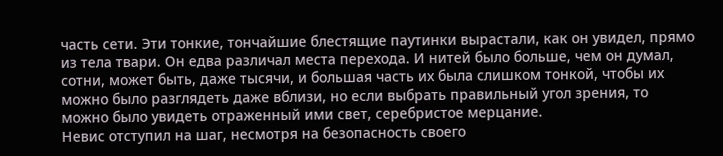часть сети. Эти тонкие, тончайшие блестящие паутинки вырастали, как он увидел, прямо из тела твари. Он едва различал места перехода. И нитей было больше, чем он думал, сотни, может быть, даже тысячи, и большая часть их была слишком тонкой, чтобы их можно было разглядеть даже вблизи, но если выбрать правильный угол зрения, то можно было увидеть отраженный ими свет, серебристое мерцание.
Невис отступил на шаг, несмотря на безопасность своего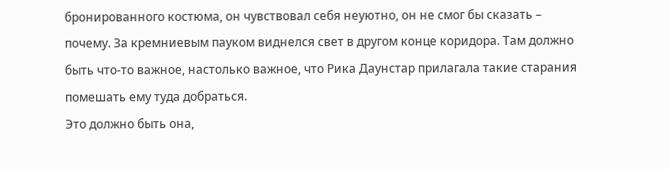бронированного костюма, он чувствовал себя неуютно, он не смог бы сказать – почему. За кремниевым пауком виднелся свет в другом конце коридора. Там должно быть что-то важное, настолько важное, что Рика Даунстар прилагала такие старания помешать ему туда добраться.
Это должно быть она,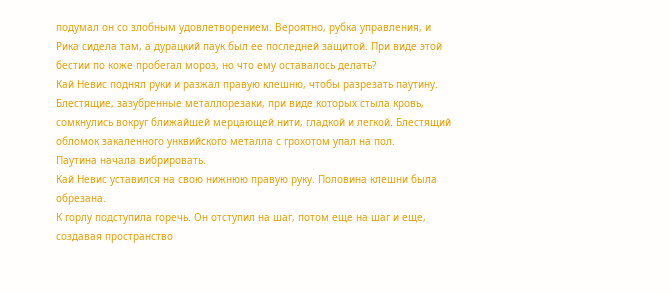подумал он со злобным удовлетворением. Вероятно, рубка управления, и Рика сидела там, а дурацкий паук был ее последней защитой. При виде этой бестии по коже пробегал мороз, но что ему оставалось делать?
Кай Невис поднял руки и разжал правую клешню, чтобы разрезать паутину.
Блестящие, зазубренные металлорезаки, при виде которых стыла кровь, сомкнулись вокруг ближайшей мерцающей нити, гладкой и легкой. Блестящий обломок закаленного унквийского металла с грохотом упал на пол.
Паутина начала вибрировать.
Кай Невис уставился на свою нижнюю правую руку. Половина клешни была обрезана.
К горлу подступила горечь. Он отступил на шаг, потом еще на шаг и еще, создавая пространство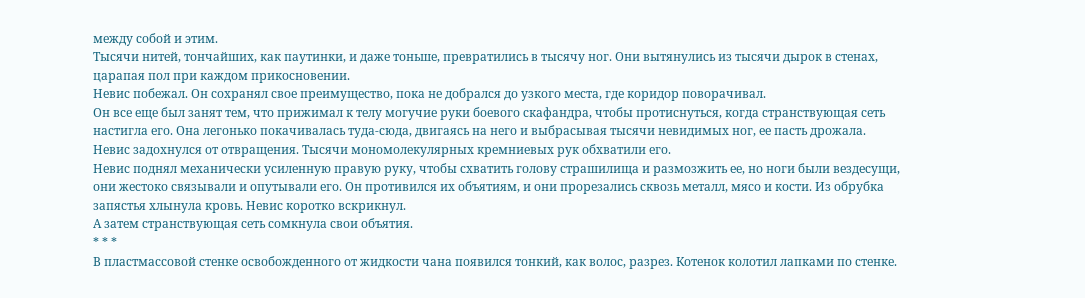между собой и этим.
Тысячи нитей, тончайших, как паутинки, и даже тоньше, превратились в тысячу ног. Они вытянулись из тысячи дырок в стенах, царапая пол при каждом прикосновении.
Невис побежал. Он сохранял свое преимущество, пока не добрался до узкого места, где коридор поворачивал.
Он все еще был занят тем, что прижимал к телу могучие руки боевого скафандра, чтобы протиснуться, когда странствующая сеть настигла его. Она легонько покачивалась туда-сюда, двигаясь на него и выбрасывая тысячи невидимых ног, ее пасть дрожала.
Невис задохнулся от отвращения. Тысячи мономолекулярных кремниевых рук обхватили его.
Невис поднял механически усиленную правую руку, чтобы схватить голову страшилища и размозжить ее, но ноги были вездесущи, они жестоко связывали и опутывали его. Он противился их объятиям, и они прорезались сквозь металл, мясо и кости. Из обрубка запястья хлынула кровь. Невис коротко вскрикнул.
А затем странствующая сеть сомкнула свои объятия.
* * *
В пластмассовой стенке освобожденного от жидкости чана появился тонкий, как волос, разрез. Котенок колотил лапками по стенке.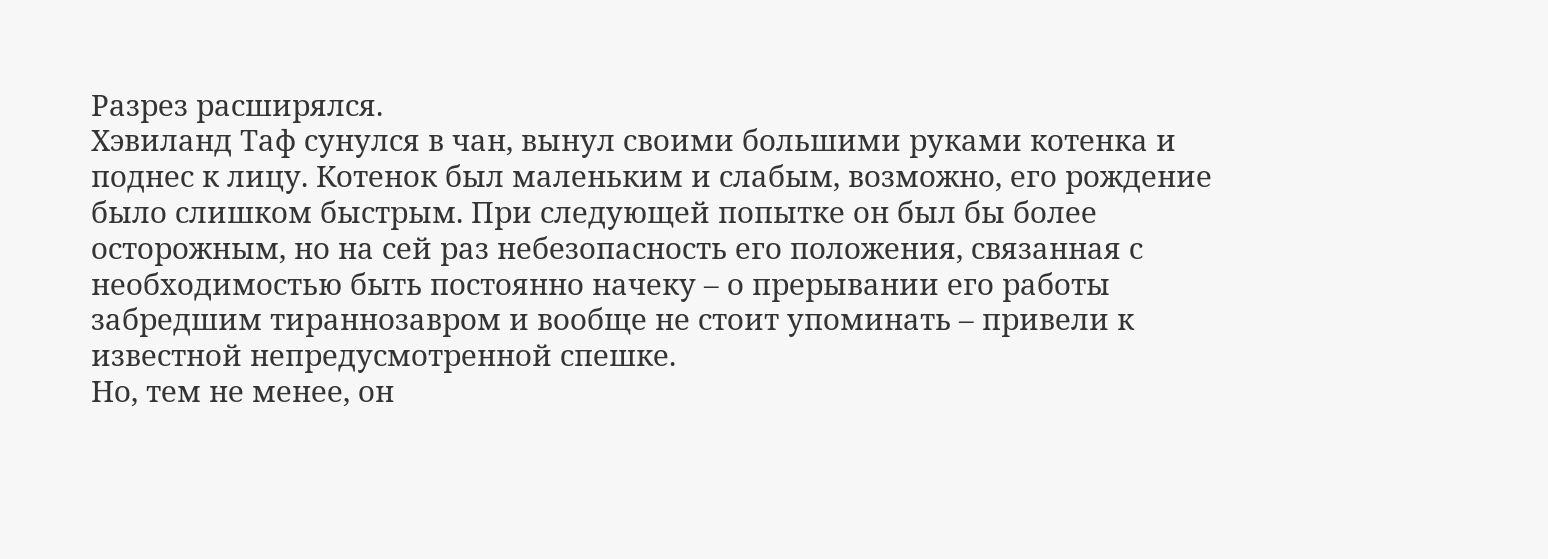Разрез расширялся.
Хэвиланд Таф сунулся в чан, вынул своими большими руками котенка и поднес к лицу. Котенок был маленьким и слабым, возможно, его рождение было слишком быстрым. При следующей попытке он был бы более осторожным, но на сей раз небезопасность его положения, связанная с необходимостью быть постоянно начеку – о прерывании его работы забредшим тираннозавром и вообще не стоит упоминать – привели к известной непредусмотренной спешке.
Но, тем не менее, он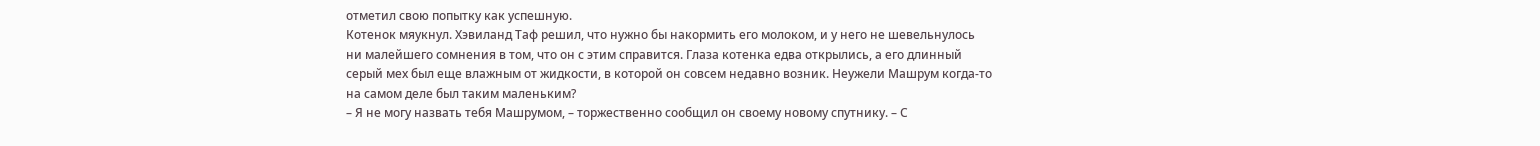отметил свою попытку как успешную.
Котенок мяукнул. Хэвиланд Таф решил, что нужно бы накормить его молоком, и у него не шевельнулось ни малейшего сомнения в том, что он с этим справится. Глаза котенка едва открылись, а его длинный серый мех был еще влажным от жидкости, в которой он совсем недавно возник. Неужели Машрум когда-то на самом деле был таким маленьким?
– Я не могу назвать тебя Машрумом, – торжественно сообщил он своему новому спутнику. – С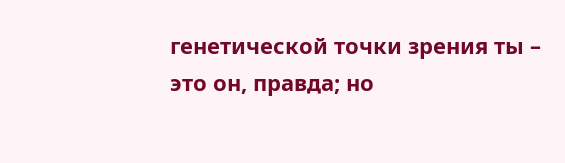генетической точки зрения ты – это он, правда; но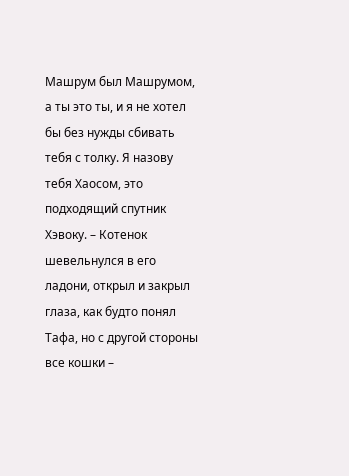Машрум был Машрумом, а ты это ты, и я не хотел бы без нужды сбивать тебя с толку. Я назову тебя Хаосом, это подходящий спутник Хэвоку. – Котенок шевельнулся в его ладони, открыл и закрыл глаза, как будто понял Тафа, но с другой стороны все кошки –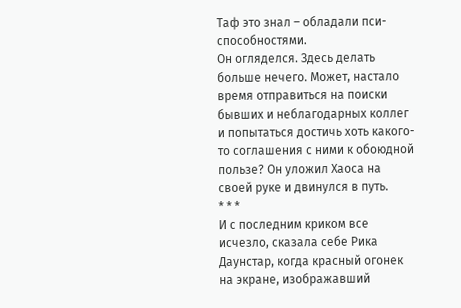Таф это знал – обладали пси-способностями.
Он огляделся. Здесь делать больше нечего. Может, настало время отправиться на поиски бывших и неблагодарных коллег и попытаться достичь хоть какого-то соглашения с ними к обоюдной пользе? Он уложил Хаоса на своей руке и двинулся в путь.
* * *
И с последним криком все исчезло, сказала себе Рика Даунстар, когда красный огонек на экране, изображавший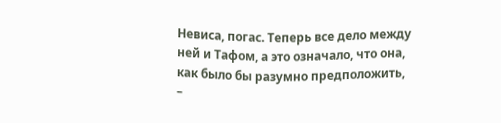Невиса, погас. Теперь все дело между ней и Тафом, а это означало, что она, как было бы разумно предположить, –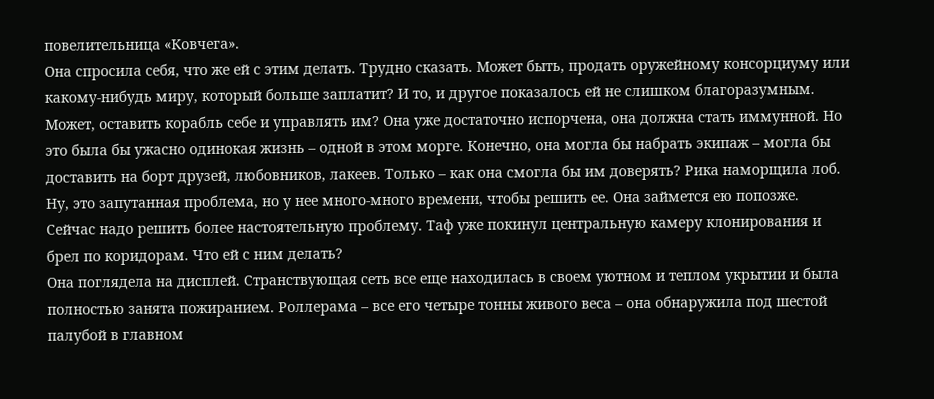повелительница «Ковчега».
Она спросила себя, что же ей с этим делать. Трудно сказать. Может быть, продать оружейному консорциуму или какому-нибудь миру, который больше заплатит? И то, и другое показалось ей не слишком благоразумным. Может, оставить корабль себе и управлять им? Она уже достаточно испорчена, она должна стать иммунной. Но это была бы ужасно одинокая жизнь – одной в этом морге. Конечно, она могла бы набрать экипаж – могла бы доставить на борт друзей, любовников, лакеев. Только – как она смогла бы им доверять? Рика наморщила лоб. Ну, это запутанная проблема, но у нее много-много времени, чтобы решить ее. Она займется ею попозже.
Сейчас надо решить более настоятельную проблему. Таф уже покинул центральную камеру клонирования и брел по коридорам. Что ей с ним делать?
Она поглядела на дисплей. Странствующая сеть все еще находилась в своем уютном и теплом укрытии и была полностью занята пожиранием. Роллерама – все его четыре тонны живого веса – она обнаружила под шестой палубой в главном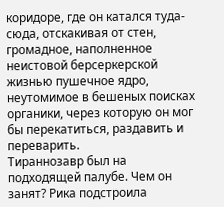коридоре, где он катался туда-сюда, отскакивая от стен, громадное, наполненное неистовой берсеркерской жизнью пушечное ядро, неутомимое в бешеных поисках органики, через которую он мог бы перекатиться, раздавить и переварить.
Тираннозавр был на подходящей палубе. Чем он занят? Рика подстроила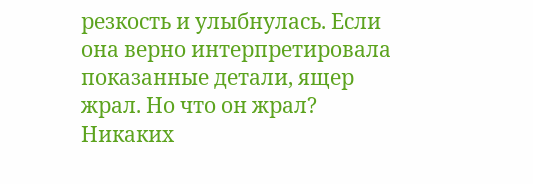резкость и улыбнулась. Если она верно интерпретировала показанные детали, ящер жрал. Но что он жрал? Никаких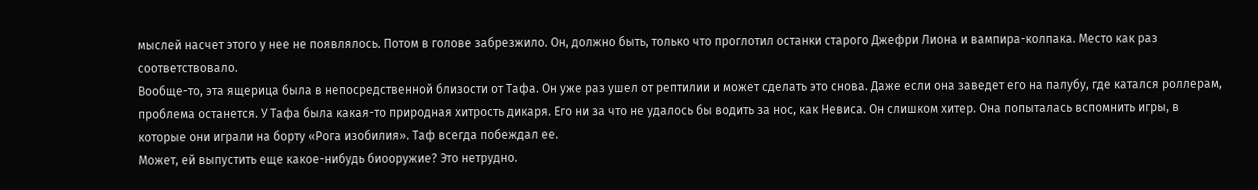мыслей насчет этого у нее не появлялось. Потом в голове забрезжило. Он, должно быть, только что проглотил останки старого Джефри Лиона и вампира-колпака. Место как раз соответствовало.
Вообще-то, эта ящерица была в непосредственной близости от Тафа. Он уже раз ушел от рептилии и может сделать это снова. Даже если она заведет его на палубу, где катался роллерам, проблема останется. У Тафа была какая-то природная хитрость дикаря. Его ни за что не удалось бы водить за нос, как Невиса. Он слишком хитер. Она попыталась вспомнить игры, в которые они играли на борту «Рога изобилия». Таф всегда побеждал ее.
Может, ей выпустить еще какое-нибудь биооружие? Это нетрудно.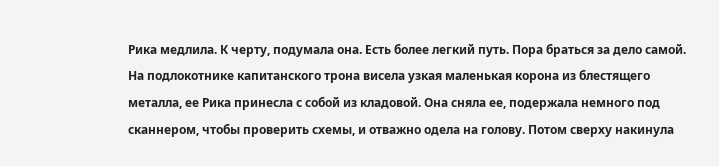Рика медлила. К черту, подумала она. Есть более легкий путь. Пора браться за дело самой.
На подлокотнике капитанского трона висела узкая маленькая корона из блестящего металла, ее Рика принесла с собой из кладовой. Она сняла ее, подержала немного под сканнером, чтобы проверить схемы, и отважно одела на голову. Потом сверху накинула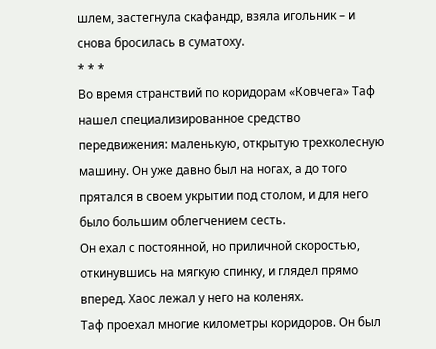шлем, застегнула скафандр, взяла игольник – и снова бросилась в суматоху.
* * *
Во время странствий по коридорам «Ковчега» Таф нашел специализированное средство передвижения: маленькую, открытую трехколесную машину. Он уже давно был на ногах, а до того прятался в своем укрытии под столом, и для него было большим облегчением сесть.
Он ехал с постоянной, но приличной скоростью, откинувшись на мягкую спинку, и глядел прямо вперед. Хаос лежал у него на коленях.
Таф проехал многие километры коридоров. Он был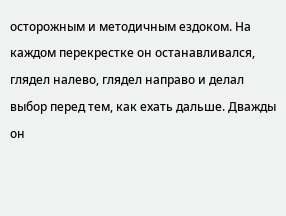осторожным и методичным ездоком. На каждом перекрестке он останавливался, глядел налево, глядел направо и делал выбор перед тем, как ехать дальше. Дважды он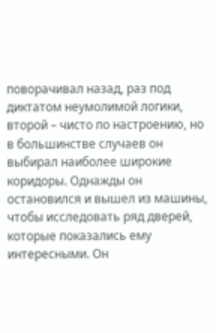поворачивал назад, раз под диктатом неумолимой логики, второй – чисто по настроению, но в большинстве случаев он выбирал наиболее широкие коридоры. Однажды он остановился и вышел из машины, чтобы исследовать ряд дверей, которые показались ему интересными. Он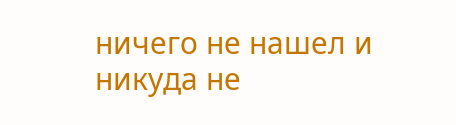ничего не нашел и никуда не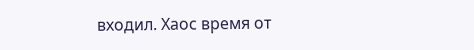входил. Хаос время от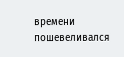времени пошевеливался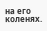на его коленях.